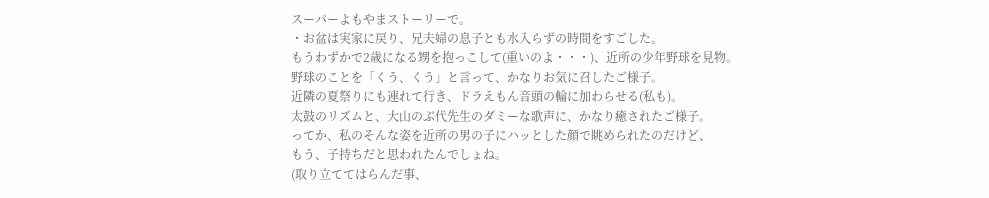スーパーよもやまストーリーで。
・お盆は実家に戻り、兄夫婦の息子とも水入らずの時間をすごした。
もうわずかで2歳になる甥を抱っこして(重いのよ・・・)、近所の少年野球を見物。
野球のことを「くう、くう」と言って、かなりお気に召したご様子。
近隣の夏祭りにも連れて行き、ドラえもん音頭の輪に加わらせる(私も)。
太鼓のリズムと、大山のぶ代先生のダミーな歌声に、かなり癒されたご様子。
ってか、私のそんな姿を近所の男の子にハッとした顔で眺められたのだけど、
もう、子持ちだと思われたんでしょね。
(取り立ててはらんだ事、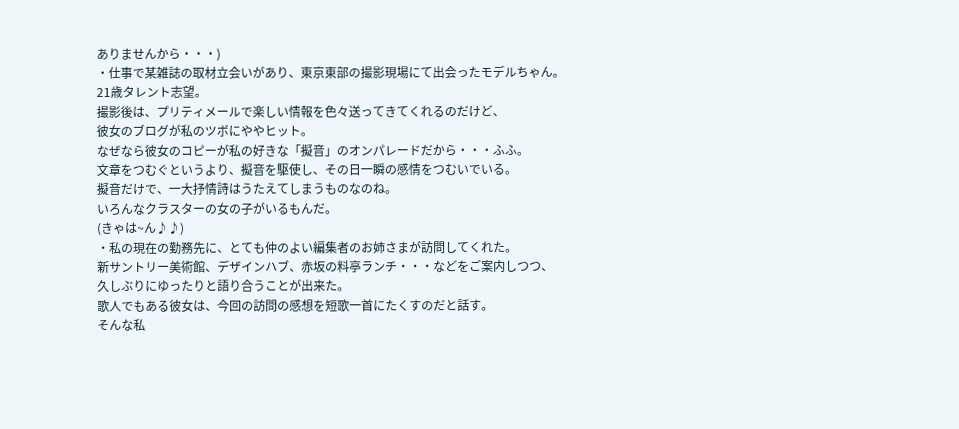ありませんから・・・)
・仕事で某雑誌の取材立会いがあり、東京東部の撮影現場にて出会ったモデルちゃん。
21歳タレント志望。
撮影後は、プリティメールで楽しい情報を色々送ってきてくれるのだけど、
彼女のブログが私のツボにややヒット。
なぜなら彼女のコピーが私の好きな「擬音」のオンパレードだから・・・ふふ。
文章をつむぐというより、擬音を駆使し、その日一瞬の感情をつむいでいる。
擬音だけで、一大抒情詩はうたえてしまうものなのね。
いろんなクラスターの女の子がいるもんだ。
(きゃは~ん♪♪)
・私の現在の勤務先に、とても仲のよい編集者のお姉さまが訪問してくれた。
新サントリー美術館、デザインハブ、赤坂の料亭ランチ・・・などをご案内しつつ、
久しぶりにゆったりと語り合うことが出来た。
歌人でもある彼女は、今回の訪問の感想を短歌一首にたくすのだと話す。
そんな私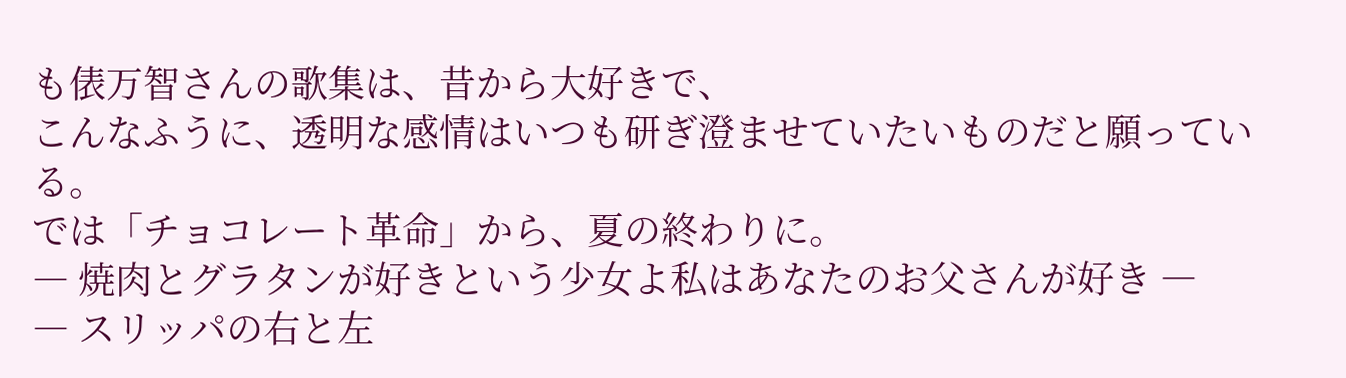も俵万智さんの歌集は、昔から大好きで、
こんなふうに、透明な感情はいつも研ぎ澄ませていたいものだと願っている。
では「チョコレート革命」から、夏の終わりに。
― 焼肉とグラタンが好きという少女よ私はあなたのお父さんが好き ―
― スリッパの右と左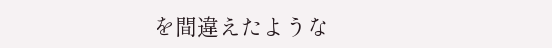を間違えたような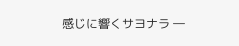感じに響くサヨナラ ―